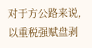对于方公路来说,以重税强赋盘剥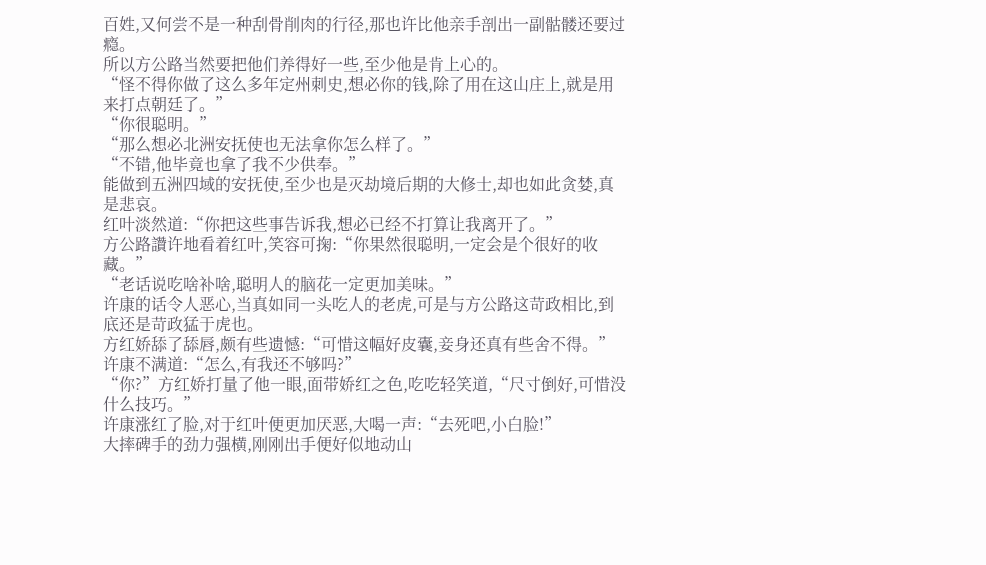百姓,又何尝不是一种刮骨削肉的行径,那也许比他亲手剖出一副骷髅还要过瘾。
所以方公路当然要把他们养得好一些,至少他是肯上心的。
“怪不得你做了这么多年定州刺史,想必你的钱,除了用在这山庄上,就是用来打点朝廷了。”
“你很聪明。”
“那么想必北洲安抚使也无法拿你怎么样了。”
“不错,他毕竟也拿了我不少供奉。”
能做到五洲四域的安抚使,至少也是灭劫境后期的大修士,却也如此贪婪,真是悲哀。
红叶淡然道:“你把这些事告诉我,想必已经不打算让我离开了。”
方公路讚许地看着红叶,笑容可掬:“你果然很聪明,一定会是个很好的收藏。”
“老话说吃啥补啥,聪明人的脑花一定更加美味。”
许康的话令人恶心,当真如同一头吃人的老虎,可是与方公路这苛政相比,到底还是苛政猛于虎也。
方红娇舔了舔唇,颇有些遗憾:“可惜这幅好皮囊,妾身还真有些舍不得。”
许康不满道:“怎么,有我还不够吗?”
“你?”方红娇打量了他一眼,面带娇红之色,吃吃轻笑道,“尺寸倒好,可惜没什么技巧。”
许康涨红了脸,对于红叶便更加厌恶,大喝一声:“去死吧,小白脸!”
大摔碑手的劲力强横,刚刚出手便好似地动山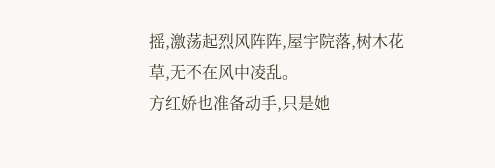摇,激荡起烈风阵阵,屋宇院落,树木花草,无不在风中凌乱。
方红娇也准备动手,只是她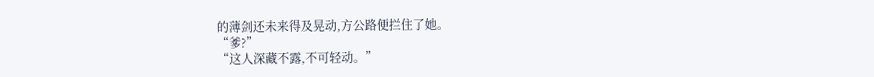的薄剑还未来得及晃动,方公路便拦住了她。
“爹?”
“这人深藏不露,不可轻动。”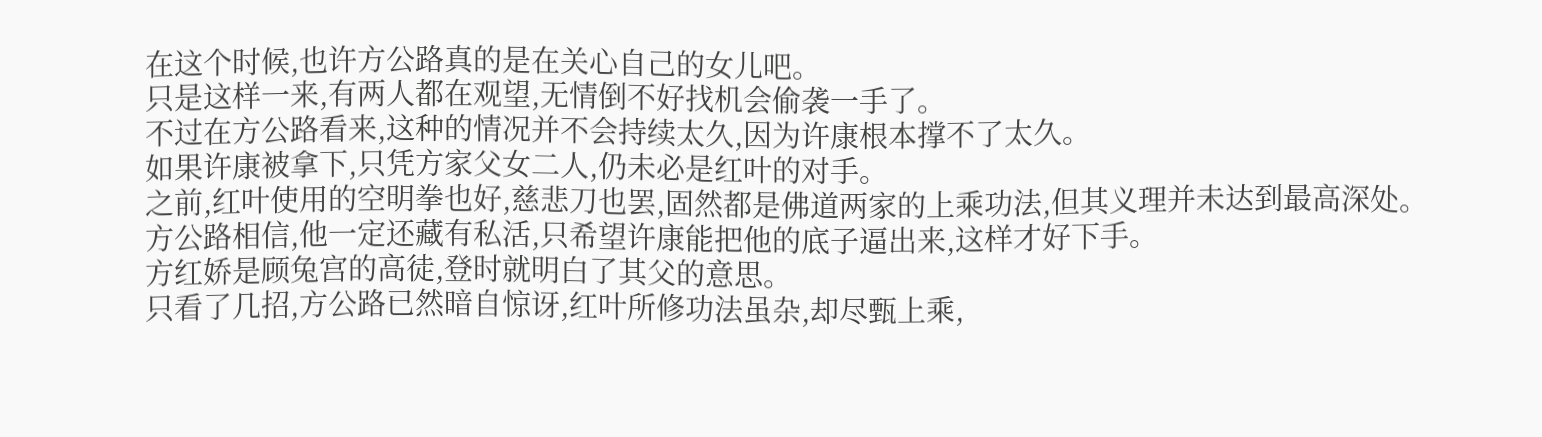在这个时候,也许方公路真的是在关心自己的女儿吧。
只是这样一来,有两人都在观望,无情倒不好找机会偷袭一手了。
不过在方公路看来,这种的情况并不会持续太久,因为许康根本撑不了太久。
如果许康被拿下,只凭方家父女二人,仍未必是红叶的对手。
之前,红叶使用的空明拳也好,慈悲刀也罢,固然都是佛道两家的上乘功法,但其义理并未达到最高深处。
方公路相信,他一定还藏有私活,只希望许康能把他的底子逼出来,这样才好下手。
方红娇是顾兔宫的高徒,登时就明白了其父的意思。
只看了几招,方公路已然暗自惊讶,红叶所修功法虽杂,却尽甄上乘,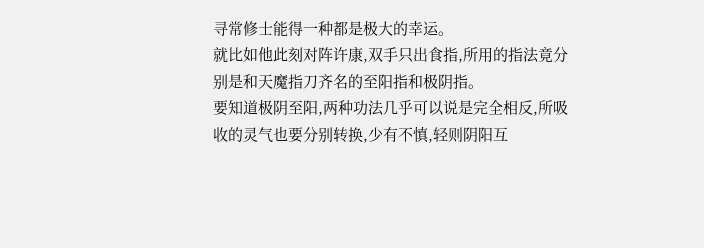寻常修士能得一种都是极大的幸运。
就比如他此刻对阵许康,双手只出食指,所用的指法竟分别是和天魔指刀齐名的至阳指和极阴指。
要知道极阴至阳,两种功法几乎可以说是完全相反,所吸收的灵气也要分别转换,少有不慎,轻则阴阳互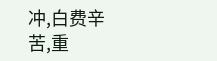冲,白费辛苦,重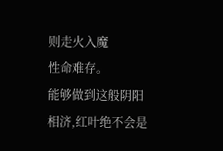则走火入魔
性命难存。
能够做到这般阴阳相济,红叶绝不会是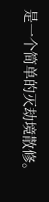是一个简单的灭劫境散修。